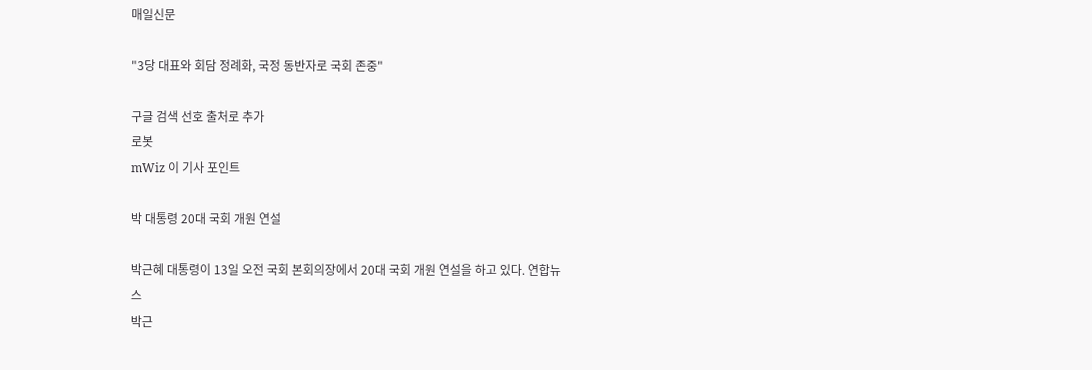매일신문

"3당 대표와 회담 정례화, 국정 동반자로 국회 존중"

구글 검색 선호 출처로 추가
로봇
mWiz 이 기사 포인트

박 대통령 20대 국회 개원 연설

박근혜 대통령이 13일 오전 국회 본회의장에서 20대 국회 개원 연설을 하고 있다. 연합뉴스
박근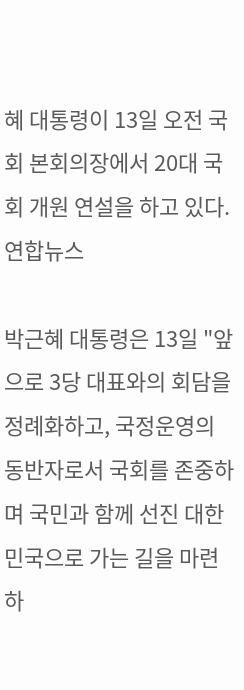혜 대통령이 13일 오전 국회 본회의장에서 20대 국회 개원 연설을 하고 있다. 연합뉴스

박근혜 대통령은 13일 "앞으로 3당 대표와의 회담을 정례화하고, 국정운영의 동반자로서 국회를 존중하며 국민과 함께 선진 대한민국으로 가는 길을 마련하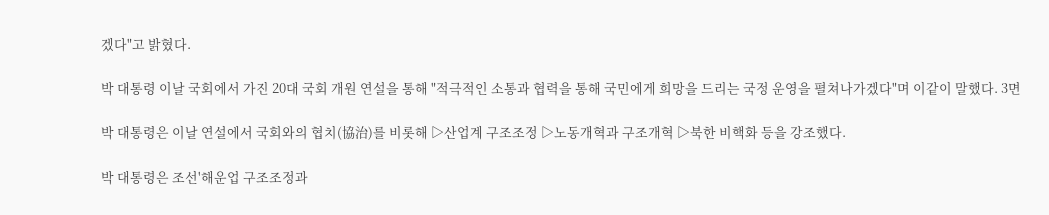겠다"고 밝혔다.

박 대통령 이날 국회에서 가진 20대 국회 개원 연설을 통해 "적극적인 소통과 협력을 통해 국민에게 희망을 드리는 국정 운영을 펼쳐나가겠다"며 이같이 말했다. 3면

박 대통령은 이날 연설에서 국회와의 협치(協治)를 비롯해 ▷산업계 구조조정 ▷노동개혁과 구조개혁 ▷북한 비핵화 등을 강조했다.

박 대통령은 조선'해운업 구조조정과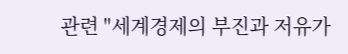관련 "세계경제의 부진과 저유가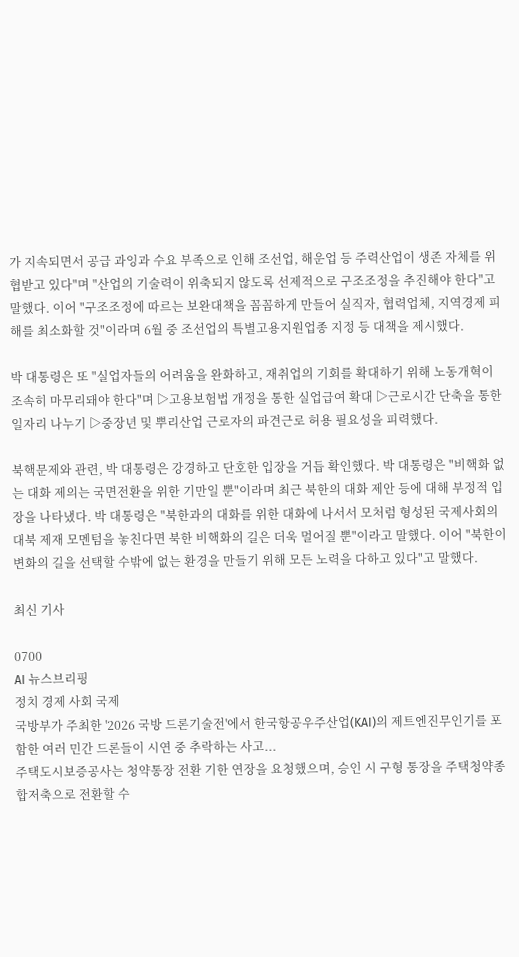가 지속되면서 공급 과잉과 수요 부족으로 인해 조선업, 해운업 등 주력산업이 생존 자체를 위협받고 있다"며 "산업의 기술력이 위축되지 않도록 선제적으로 구조조정을 추진해야 한다"고 말했다. 이어 "구조조정에 따르는 보완대책을 꼼꼼하게 만들어 실직자, 협력업체, 지역경제 피해를 최소화할 것"이라며 6월 중 조선업의 특별고용지원업종 지정 등 대책을 제시했다.

박 대통령은 또 "실업자들의 어려움을 완화하고, 재취업의 기회를 확대하기 위해 노동개혁이 조속히 마무리돼야 한다"며 ▷고용보험법 개정을 통한 실업급여 확대 ▷근로시간 단축을 통한 일자리 나누기 ▷중장년 및 뿌리산업 근로자의 파견근로 허용 필요성을 피력했다.

북핵문제와 관련, 박 대통령은 강경하고 단호한 입장을 거듭 확인했다. 박 대통령은 "비핵화 없는 대화 제의는 국면전환을 위한 기만일 뿐"이라며 최근 북한의 대화 제안 등에 대해 부정적 입장을 나타냈다. 박 대통령은 "북한과의 대화를 위한 대화에 나서서 모처럼 형성된 국제사회의 대북 제재 모멘텀을 놓친다면 북한 비핵화의 길은 더욱 멀어질 뿐"이라고 말했다. 이어 "북한이 변화의 길을 선택할 수밖에 없는 환경을 만들기 위해 모든 노력을 다하고 있다"고 말했다.

최신 기사

0700
AI 뉴스브리핑
정치 경제 사회 국제
국방부가 주최한 '2026 국방 드론기술전'에서 한국항공우주산업(KAI)의 제트엔진무인기를 포함한 여러 민간 드론들이 시연 중 추락하는 사고...
주택도시보증공사는 청약통장 전환 기한 연장을 요청했으며, 승인 시 구형 통장을 주택청약종합저축으로 전환할 수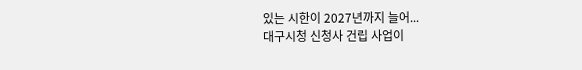있는 시한이 2027년까지 늘어...
대구시청 신청사 건립 사업이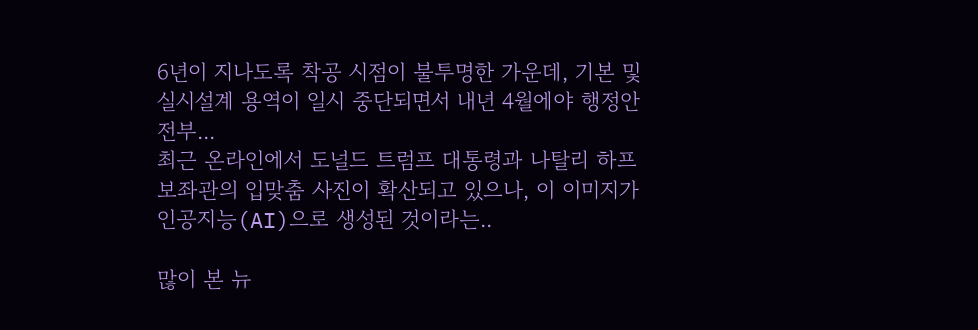6년이 지나도록 착공 시점이 불투명한 가운데, 기본 및 실시설계 용역이 일시 중단되면서 내년 4월에야 행정안전부...
최근 온라인에서 도널드 트럼프 대통령과 나탈리 하프 보좌관의 입맞춤 사진이 확산되고 있으나, 이 이미지가 인공지능(AI)으로 생성된 것이라는..

많이 본 뉴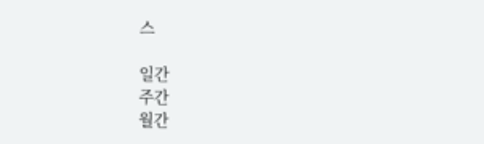스

일간
주간
월간